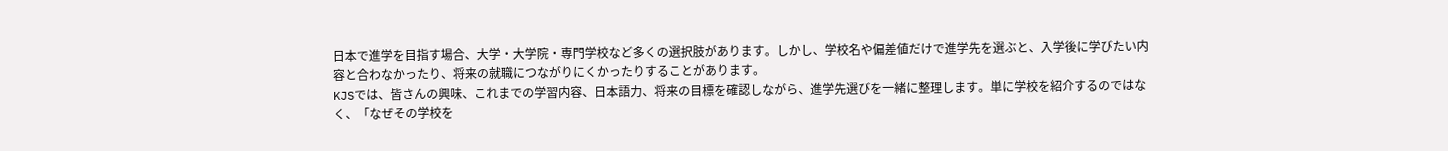日本で進学を目指す場合、大学・大学院・専門学校など多くの選択肢があります。しかし、学校名や偏差値だけで進学先を選ぶと、入学後に学びたい内容と合わなかったり、将来の就職につながりにくかったりすることがあります。
KJSでは、皆さんの興味、これまでの学習内容、日本語力、将来の目標を確認しながら、進学先選びを一緒に整理します。単に学校を紹介するのではなく、「なぜその学校を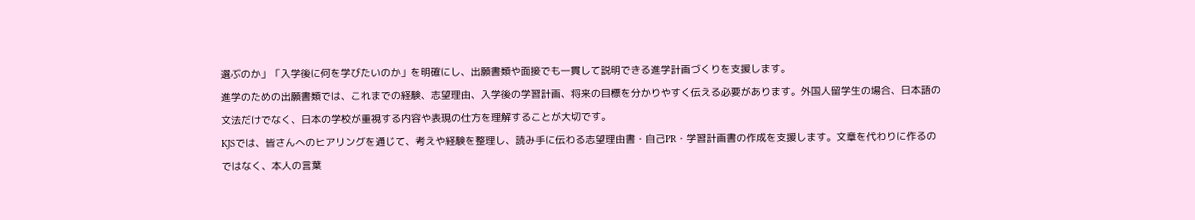選ぶのか」「入学後に何を学びたいのか」を明確にし、出願書類や面接でも一貫して説明できる進学計画づくりを支援します。
進学のための出願書類では、これまでの経験、志望理由、入学後の学習計画、将来の目標を分かりやすく伝える必要があります。外国人留学生の場合、日本語の文法だけでなく、日本の学校が重視する内容や表現の仕方を理解することが大切です。
KJSでは、皆さんへのヒアリングを通じて、考えや経験を整理し、読み手に伝わる志望理由書・自己PR・学習計画書の作成を支援します。文章を代わりに作るのではなく、本人の言葉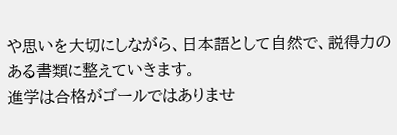や思いを大切にしながら、日本語として自然で、説得力のある書類に整えていきます。
進学は合格がゴールではありませ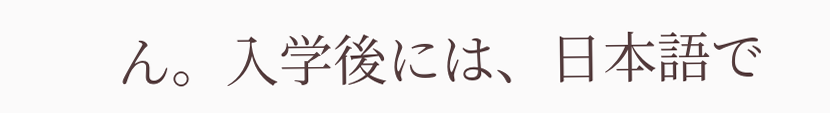ん。入学後には、日本語で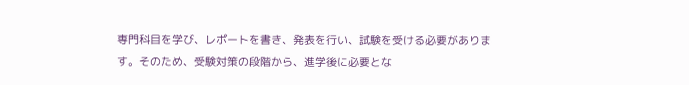専門科目を学び、レポートを書き、発表を行い、試験を受ける必要があります。そのため、受験対策の段階から、進学後に必要とな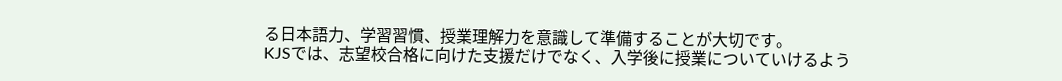る日本語力、学習習慣、授業理解力を意識して準備することが大切です。
KJSでは、志望校合格に向けた支援だけでなく、入学後に授業についていけるよう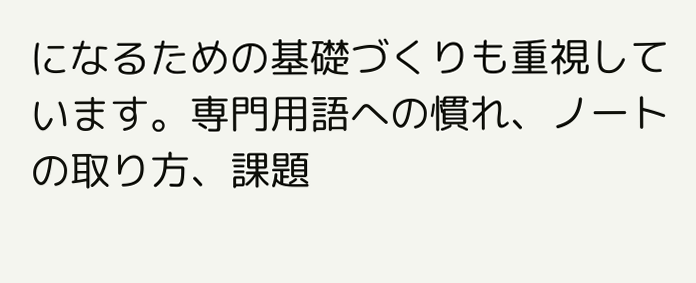になるための基礎づくりも重視しています。専門用語への慣れ、ノートの取り方、課題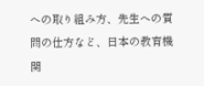への取り組み方、先生への質問の仕方など、日本の教育機関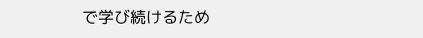で学び続けるため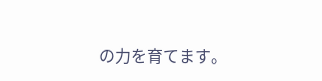の力を育てます。